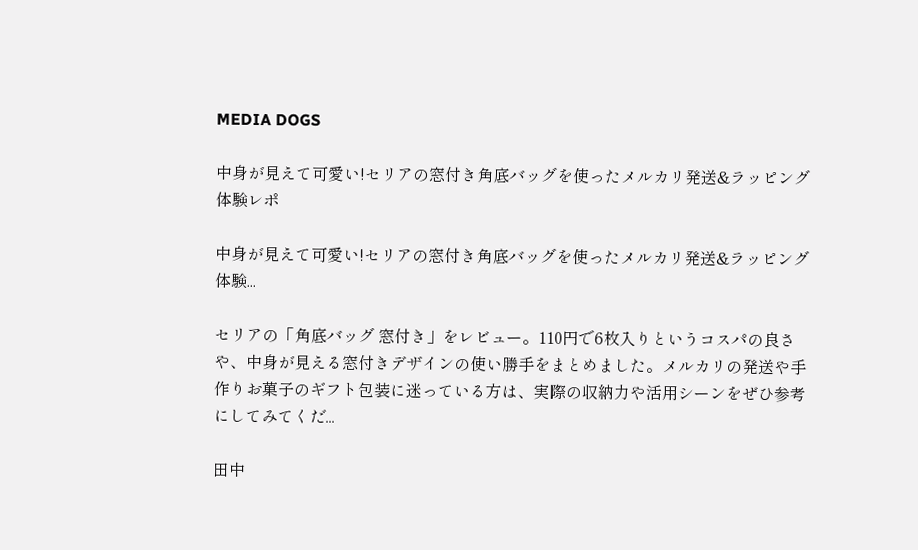MEDIA DOGS

中身が見えて可愛い!セリアの窓付き角底バッグを使ったメルカリ発送&ラッピング体験レポ

中身が見えて可愛い!セリアの窓付き角底バッグを使ったメルカリ発送&ラッピング体験...

セリアの「角底バッグ 窓付き」をレビュー。110円で6枚入りというコスパの良さや、中身が見える窓付きデザインの使い勝手をまとめました。メルカリの発送や手作りお菓子のギフト包装に迷っている方は、実際の収納力や活用シーンをぜひ参考にしてみてくだ...

田中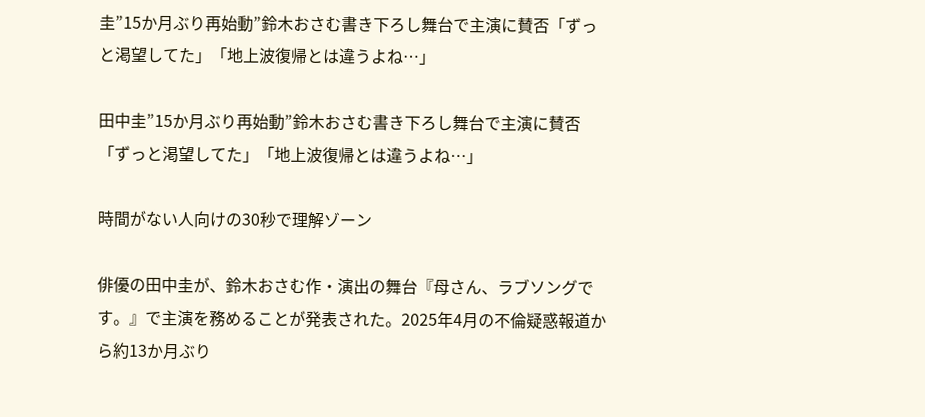圭”15か月ぶり再始動”鈴木おさむ書き下ろし舞台で主演に賛否「ずっと渇望してた」「地上波復帰とは違うよね…」

田中圭”15か月ぶり再始動”鈴木おさむ書き下ろし舞台で主演に賛否「ずっと渇望してた」「地上波復帰とは違うよね…」

時間がない人向けの30秒で理解ゾーン

俳優の田中圭が、鈴木おさむ作・演出の舞台『母さん、ラブソングです。』で主演を務めることが発表された。2025年4月の不倫疑惑報道から約13か月ぶり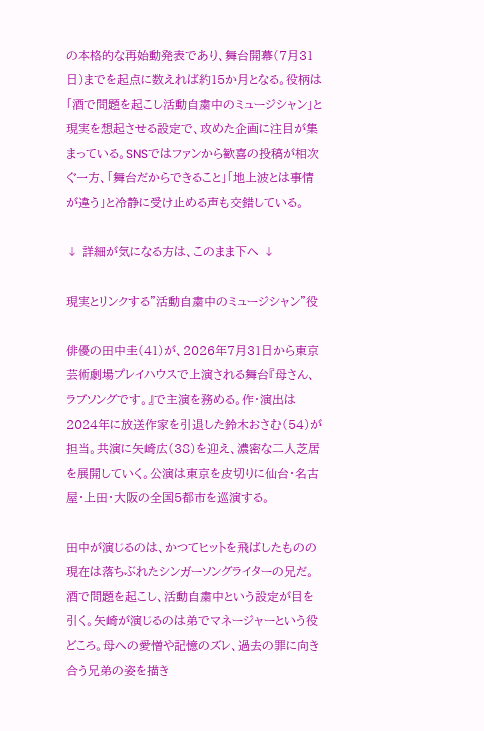の本格的な再始動発表であり、舞台開幕(7月31日)までを起点に数えれば約15か月となる。役柄は「酒で問題を起こし活動自粛中のミュージシャン」と現実を想起させる設定で、攻めた企画に注目が集まっている。SNSではファンから歓喜の投稿が相次ぐ一方、「舞台だからできること」「地上波とは事情が違う」と冷静に受け止める声も交錯している。

↓ 詳細が気になる方は、このまま下へ ↓

現実とリンクする”活動自粛中のミュージシャン”役

俳優の田中圭(41)が、2026年7月31日から東京芸術劇場プレイハウスで上演される舞台『母さん、ラブソングです。』で主演を務める。作・演出は2024年に放送作家を引退した鈴木おさむ(54)が担当。共演に矢崎広(38)を迎え、濃密な二人芝居を展開していく。公演は東京を皮切りに仙台・名古屋・上田・大阪の全国5都市を巡演する。

田中が演じるのは、かつてヒットを飛ばしたものの現在は落ちぶれたシンガーソングライターの兄だ。酒で問題を起こし、活動自粛中という設定が目を引く。矢崎が演じるのは弟でマネージャーという役どころ。母への愛憎や記憶のズレ、過去の罪に向き合う兄弟の姿を描き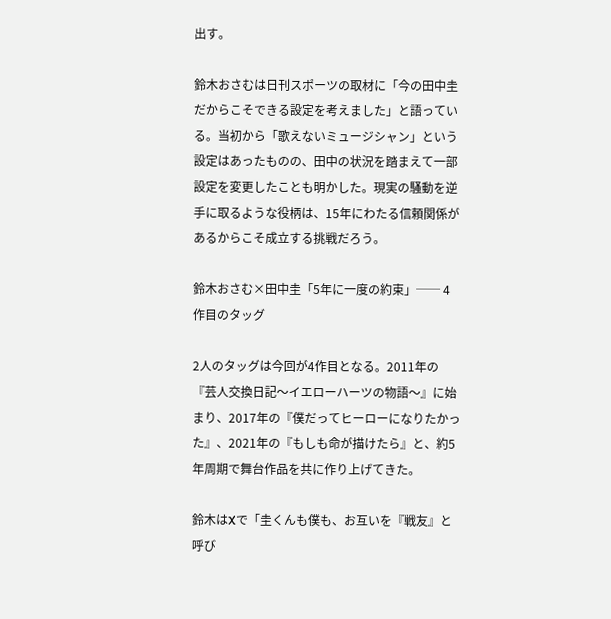出す。

鈴木おさむは日刊スポーツの取材に「今の田中圭だからこそできる設定を考えました」と語っている。当初から「歌えないミュージシャン」という設定はあったものの、田中の状況を踏まえて一部設定を変更したことも明かした。現実の騒動を逆手に取るような役柄は、15年にわたる信頼関係があるからこそ成立する挑戦だろう。

鈴木おさむ×田中圭「5年に一度の約束」── 4作目のタッグ

2人のタッグは今回が4作目となる。2011年の『芸人交換日記〜イエローハーツの物語〜』に始まり、2017年の『僕だってヒーローになりたかった』、2021年の『もしも命が描けたら』と、約5年周期で舞台作品を共に作り上げてきた。

鈴木はXで「圭くんも僕も、お互いを『戦友』と呼び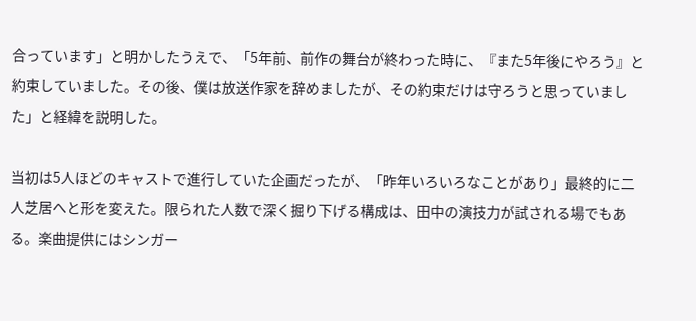合っています」と明かしたうえで、「5年前、前作の舞台が終わった時に、『また5年後にやろう』と約束していました。その後、僕は放送作家を辞めましたが、その約束だけは守ろうと思っていました」と経緯を説明した。

当初は5人ほどのキャストで進行していた企画だったが、「昨年いろいろなことがあり」最終的に二人芝居へと形を変えた。限られた人数で深く掘り下げる構成は、田中の演技力が試される場でもある。楽曲提供にはシンガー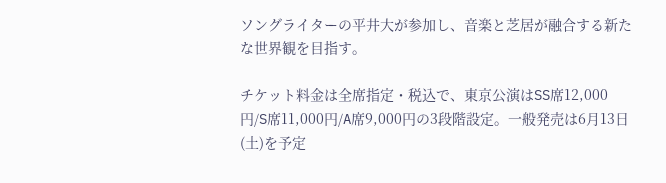ソングライターの平井大が参加し、音楽と芝居が融合する新たな世界観を目指す。

チケット料金は全席指定・税込で、東京公演はSS席12,000円/S席11,000円/A席9,000円の3段階設定。一般発売は6月13日(土)を予定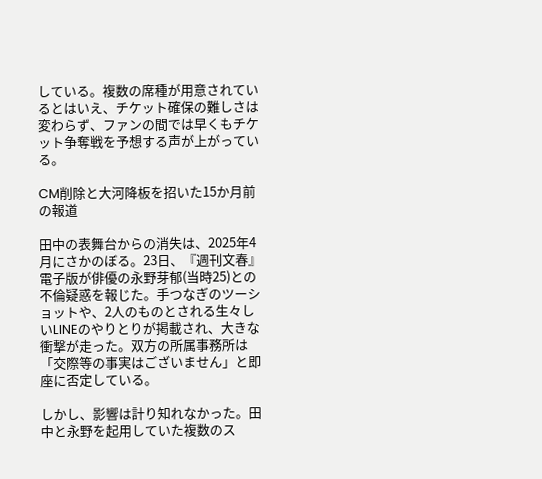している。複数の席種が用意されているとはいえ、チケット確保の難しさは変わらず、ファンの間では早くもチケット争奪戦を予想する声が上がっている。

CM削除と大河降板を招いた15か月前の報道

田中の表舞台からの消失は、2025年4月にさかのぼる。23日、『週刊文春』電子版が俳優の永野芽郁(当時25)との不倫疑惑を報じた。手つなぎのツーショットや、2人のものとされる生々しいLINEのやりとりが掲載され、大きな衝撃が走った。双方の所属事務所は「交際等の事実はございません」と即座に否定している。

しかし、影響は計り知れなかった。田中と永野を起用していた複数のス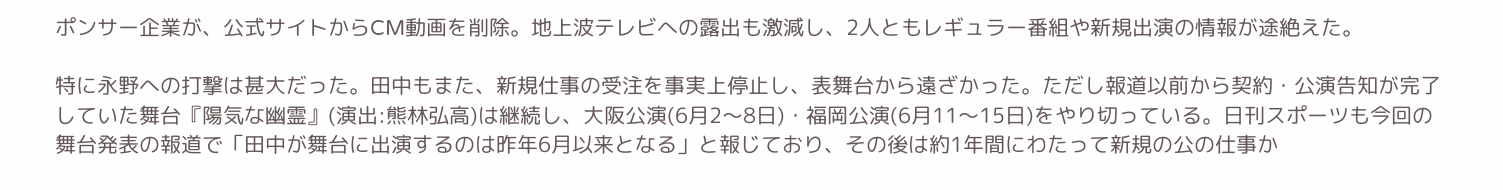ポンサー企業が、公式サイトからCM動画を削除。地上波テレビへの露出も激減し、2人ともレギュラー番組や新規出演の情報が途絶えた。

特に永野への打撃は甚大だった。田中もまた、新規仕事の受注を事実上停止し、表舞台から遠ざかった。ただし報道以前から契約・公演告知が完了していた舞台『陽気な幽霊』(演出:熊林弘高)は継続し、大阪公演(6月2〜8日)・福岡公演(6月11〜15日)をやり切っている。日刊スポーツも今回の舞台発表の報道で「田中が舞台に出演するのは昨年6月以来となる」と報じており、その後は約1年間にわたって新規の公の仕事か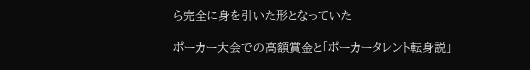ら完全に身を引いた形となっていた

ポーカー大会での高額賞金と「ポーカータレント転身説」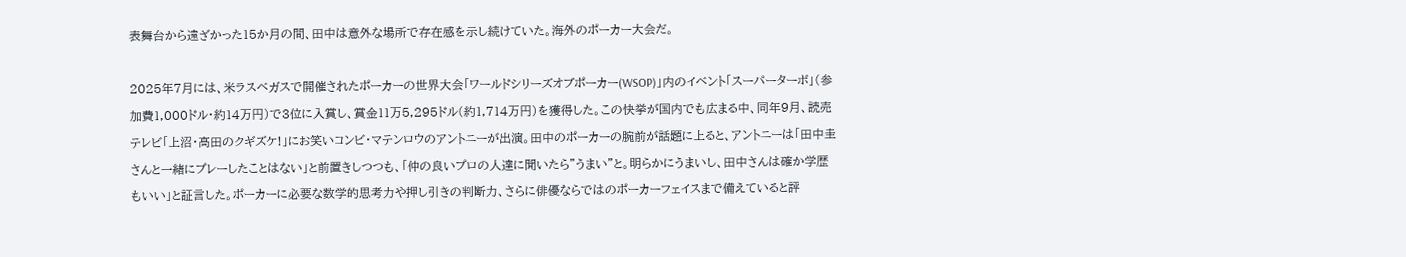表舞台から遠ざかった15か月の間、田中は意外な場所で存在感を示し続けていた。海外のポーカー大会だ。

2025年7月には、米ラスベガスで開催されたポーカーの世界大会「ワールドシリーズオブポーカー(WSOP)」内のイベント「スーパーターボ」(参加費1,000ドル・約14万円)で3位に入賞し、賞金11万5,295ドル(約1,714万円)を獲得した。この快挙が国内でも広まる中、同年9月、読売テレビ「上沼・高田のクギズケ!」にお笑いコンビ・マテンロウのアントニーが出演。田中のポーカーの腕前が話題に上ると、アントニーは「田中圭さんと一緒にプレーしたことはない」と前置きしつつも、「仲の良いプロの人達に聞いたら”うまい”と。明らかにうまいし、田中さんは確か学歴もいい」と証言した。ポーカーに必要な数学的思考力や押し引きの判断力、さらに俳優ならではのポーカーフェイスまで備えていると評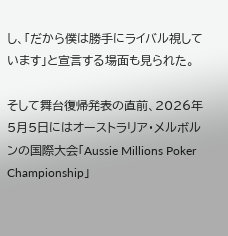し、「だから僕は勝手にライバル視しています」と宣言する場面も見られた。

そして舞台復帰発表の直前、2026年5月5日にはオーストラリア・メルボルンの国際大会「Aussie Millions Poker Championship」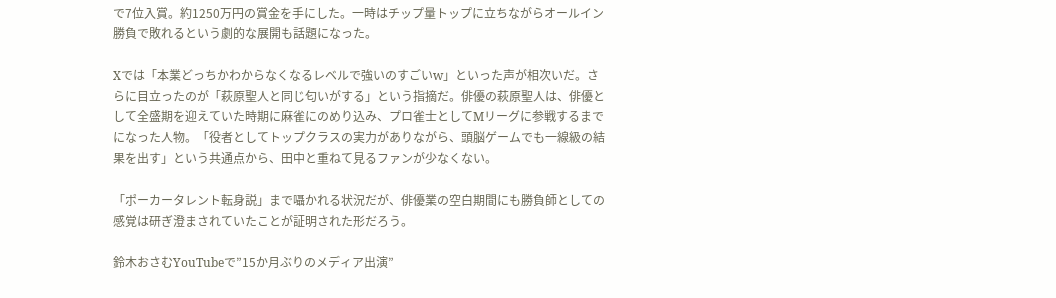で7位入賞。約1250万円の賞金を手にした。一時はチップ量トップに立ちながらオールイン勝負で敗れるという劇的な展開も話題になった。

Xでは「本業どっちかわからなくなるレベルで強いのすごいw」といった声が相次いだ。さらに目立ったのが「萩原聖人と同じ匂いがする」という指摘だ。俳優の萩原聖人は、俳優として全盛期を迎えていた時期に麻雀にのめり込み、プロ雀士としてMリーグに参戦するまでになった人物。「役者としてトップクラスの実力がありながら、頭脳ゲームでも一線級の結果を出す」という共通点から、田中と重ねて見るファンが少なくない。

「ポーカータレント転身説」まで囁かれる状況だが、俳優業の空白期間にも勝負師としての感覚は研ぎ澄まされていたことが証明された形だろう。

鈴木おさむYouTubeで”15か月ぶりのメディア出演”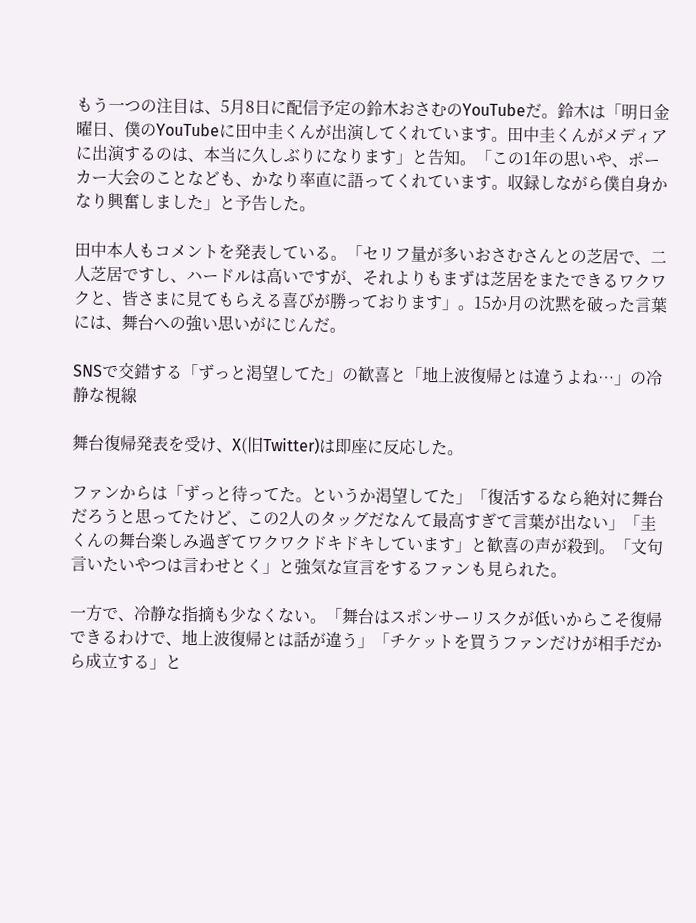もう一つの注目は、5月8日に配信予定の鈴木おさむのYouTubeだ。鈴木は「明日金曜日、僕のYouTubeに田中圭くんが出演してくれています。田中圭くんがメディアに出演するのは、本当に久しぶりになります」と告知。「この1年の思いや、ポーカー大会のことなども、かなり率直に語ってくれています。収録しながら僕自身かなり興奮しました」と予告した。

田中本人もコメントを発表している。「セリフ量が多いおさむさんとの芝居で、二人芝居ですし、ハードルは高いですが、それよりもまずは芝居をまたできるワクワクと、皆さまに見てもらえる喜びが勝っております」。15か月の沈黙を破った言葉には、舞台への強い思いがにじんだ。

SNSで交錯する「ずっと渇望してた」の歓喜と「地上波復帰とは違うよね…」の冷静な視線

舞台復帰発表を受け、X(旧Twitter)は即座に反応した。

ファンからは「ずっと待ってた。というか渇望してた」「復活するなら絶対に舞台だろうと思ってたけど、この2人のタッグだなんて最高すぎて言葉が出ない」「圭くんの舞台楽しみ過ぎてワクワクドキドキしています」と歓喜の声が殺到。「文句言いたいやつは言わせとく」と強気な宣言をするファンも見られた。

一方で、冷静な指摘も少なくない。「舞台はスポンサーリスクが低いからこそ復帰できるわけで、地上波復帰とは話が違う」「チケットを買うファンだけが相手だから成立する」と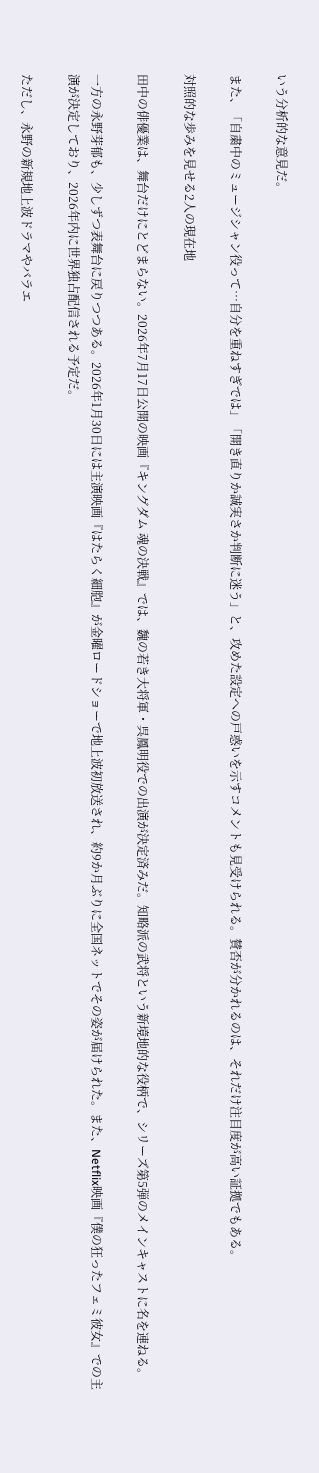いう分析的な意見だ。

また、「自粛中のミュージシャン役って…自分を重ねすぎでは」「開き直りか誠実さか判断に迷う」と、攻めた設定への戸惑いを示すコメントも見受けられる。賛否が分かれるのは、それだけ注目度が高い証拠でもある。

対照的な歩みを見せる2人の現在地

田中の俳優業は、舞台だけにとどまらない。2026年7月17日公開の映画『キングダム 魂の決戦』では、魏の若き大将軍・呉鳳明役での出演が決定済みだ。知略派の武将という新境地的な役柄で、シリーズ第5弾のメインキャストに名を連ねる。

一方の永野芽郁も、少しずつ表舞台に戻りつつある。2026年1月30日には主演映画『はたらく細胞』が金曜ロードショーで地上波初放送され、約9か月ぶりに全国ネットでその姿が届けられた。また、Netflix映画『僕の狂ったフェミ彼女』での主演が決定しており、2026年内に世界独占配信される予定だ。

ただし、永野の新規地上波ドラマやバラエ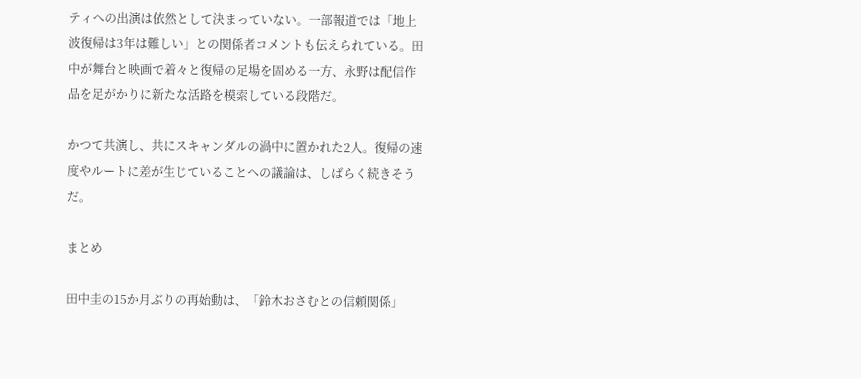ティへの出演は依然として決まっていない。一部報道では「地上波復帰は3年は難しい」との関係者コメントも伝えられている。田中が舞台と映画で着々と復帰の足場を固める一方、永野は配信作品を足がかりに新たな活路を模索している段階だ。

かつて共演し、共にスキャンダルの渦中に置かれた2人。復帰の速度やルートに差が生じていることへの議論は、しばらく続きそうだ。

まとめ

田中圭の15か月ぶりの再始動は、「鈴木おさむとの信頼関係」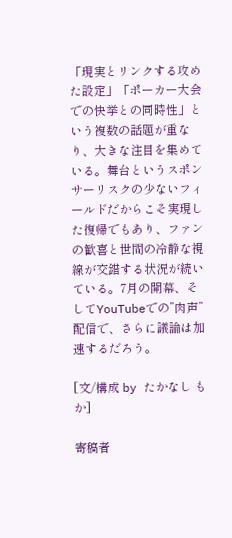「現実とリンクする攻めた設定」「ポーカー大会での快挙との同時性」という複数の話題が重なり、大きな注目を集めている。舞台というスポンサーリスクの少ないフィールドだからこそ実現した復帰でもあり、ファンの歓喜と世間の冷静な視線が交錯する状況が続いている。7月の開幕、そしてYouTubeでの”肉声”配信で、さらに議論は加速するだろう。

[文/構成 by たかなし もか]

寄稿者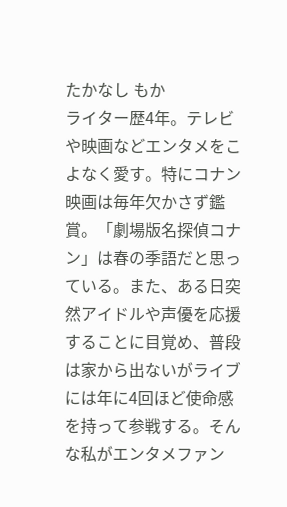たかなし もか
ライター歴4年。テレビや映画などエンタメをこよなく愛す。特にコナン映画は毎年欠かさず鑑賞。「劇場版名探偵コナン」は春の季語だと思っている。また、ある日突然アイドルや声優を応援することに目覚め、普段は家から出ないがライブには年に4回ほど使命感を持って参戦する。そんな私がエンタメファン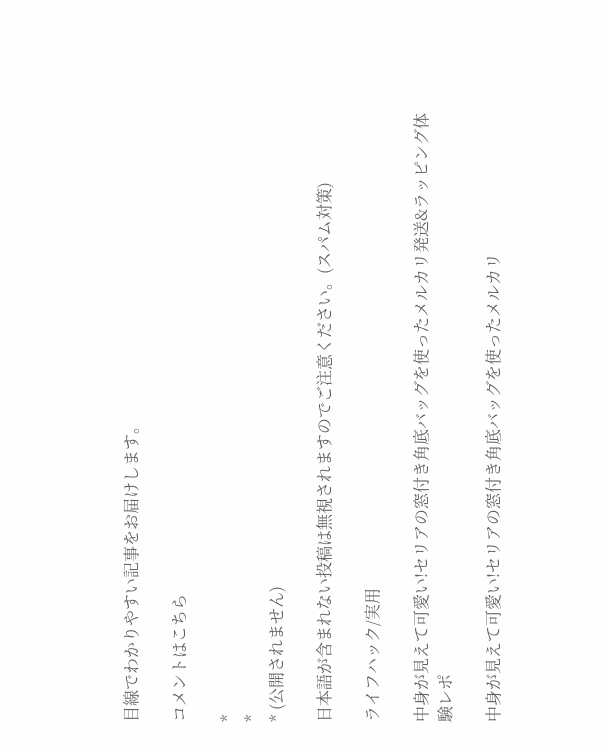目線でわかりやすい記事をお届けします。

コメントはこちら

*
*
* (公開されません)

日本語が含まれない投稿は無視されますのでご注意ください。(スパム対策)

ライフハック/実用

中身が見えて可愛い!セリアの窓付き角底バッグを使ったメルカリ発送&ラッピング体験レポ

中身が見えて可愛い!セリアの窓付き角底バッグを使ったメルカリ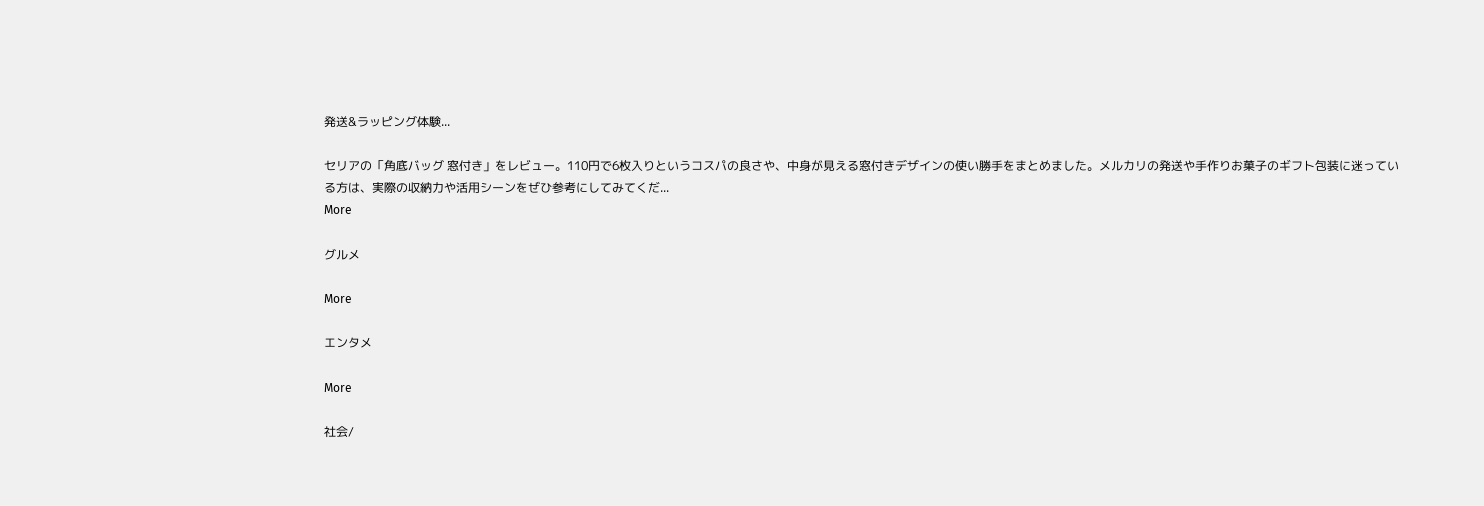発送&ラッピング体験...

セリアの「角底バッグ 窓付き」をレビュー。110円で6枚入りというコスパの良さや、中身が見える窓付きデザインの使い勝手をまとめました。メルカリの発送や手作りお菓子のギフト包装に迷っている方は、実際の収納力や活用シーンをぜひ参考にしてみてくだ...
More

グルメ

More

エンタメ

More

社会/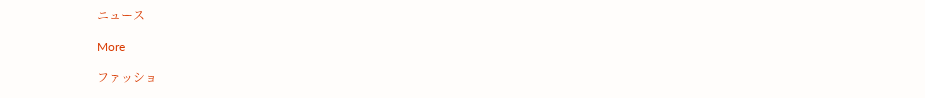ニュース

More

ファッショ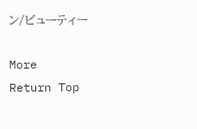ン/ビューティー

More
Return Top